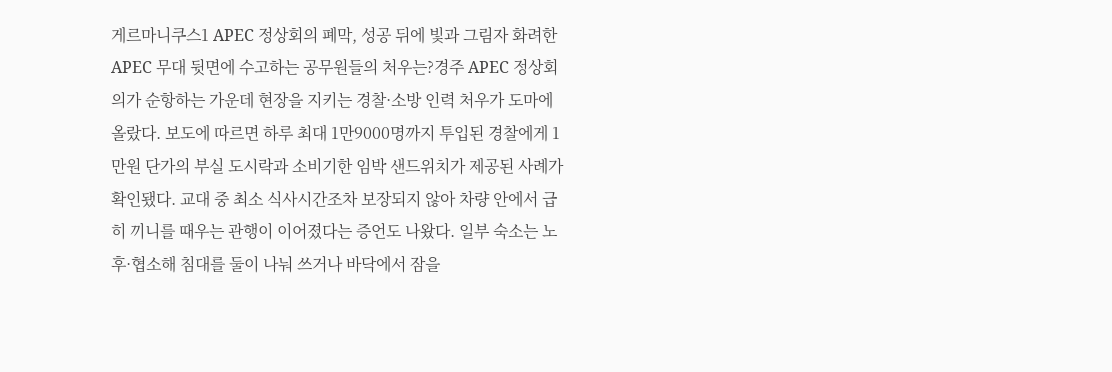게르마니쿠스1 APEC 정상회의 폐막, 성공 뒤에 빛과 그림자 화려한 APEC 무대 뒷면에 수고하는 공무원들의 처우는?경주 APEC 정상회의가 순항하는 가운데 현장을 지키는 경찰·소방 인력 처우가 도마에 올랐다. 보도에 따르면 하루 최대 1만9000명까지 투입된 경찰에게 1만원 단가의 부실 도시락과 소비기한 임박 샌드위치가 제공된 사례가 확인됐다. 교대 중 최소 식사시간조차 보장되지 않아 차량 안에서 급히 끼니를 때우는 관행이 이어졌다는 증언도 나왔다. 일부 숙소는 노후·협소해 침대를 둘이 나눠 쓰거나 바닥에서 잠을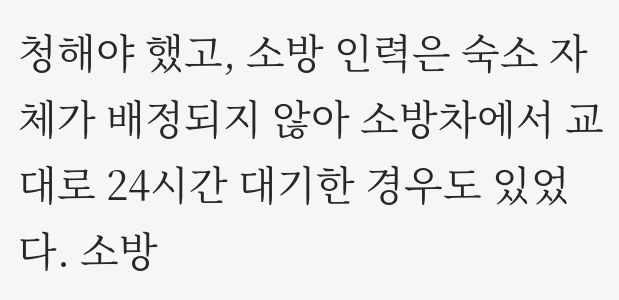청해야 했고, 소방 인력은 숙소 자체가 배정되지 않아 소방차에서 교대로 24시간 대기한 경우도 있었다. 소방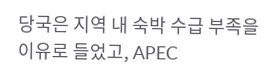당국은 지역 내 숙박 수급 부족을 이유로 들었고, APEC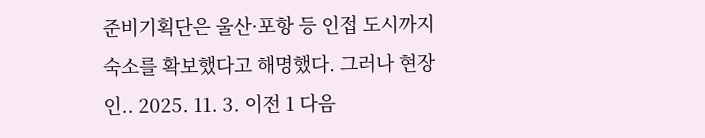준비기획단은 울산·포항 등 인접 도시까지 숙소를 확보했다고 해명했다. 그러나 현장 인.. 2025. 11. 3. 이전 1 다음